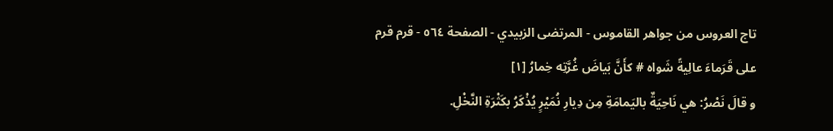تاج العروس من جواهر القاموس - المرتضى الزبيدي - الصفحة ٥٦٤ - قرم قرم
على قَرَماءَ عالِيةً شَواه # كأَنَّ بَياضَ غُرَّتِه خِمارُ [١]
و قالَ نَصْرُ: هي نَاحِيَةٌ باليَمامَةِ مِن دِيارِ نُمَيْرٍ يُذْكَرُ بكَثْرَةِ النَّخْلِ.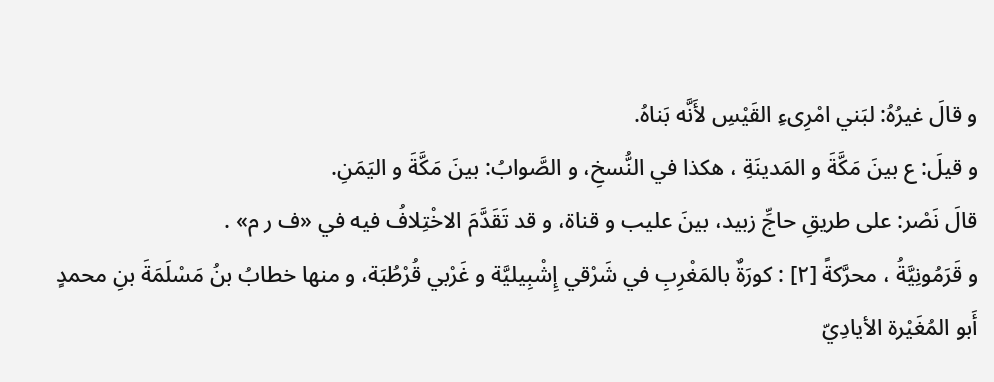و قالَ غيرُهُ: لبَني امْرِىءِ القَيْسِ لأَنَّه بَناهُ.
و قيلَ: ع بينَ مَكَّةَ و المَدينَةِ ، هكذا في النُّسخِ، و الصَّوابُ: بينَ مَكَّةَ و اليَمَنِ.
قالَ نَصْر: على طريقِ حاجِّ زبيد، بينَ عليب و قناة، و قد تَقَدَّمَ الاخْتِلافُ فيه في «ف ر م» .
و قَرَمُونِيَّةُ ، محرَّكةً [٢] : كورَةٌ بالمَغْرِبِ في شَرْقي إِشْبِيليَّة و غَرْبي قُرْطُبَة، و منها خطابُ بنُ مَسْلَمَةَ بنِ محمدٍ أَبو المُغَيْرة الأيادِيّ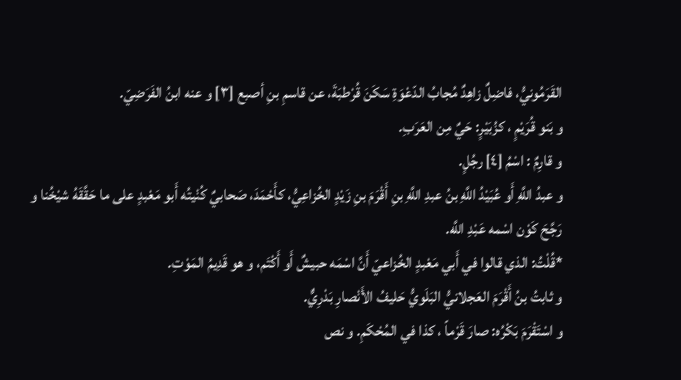القَرَمُونيُّ، فاضِلٌ زاهِدٌ مُجابُ الدّعْوَةِ سَكَنَ قُرْطبَةَ، عن قاسمِ بنِ أصبع [٣] و عنه ابنُ الفَرَضِيّ.
و بَنو قُرَيْمٍ ، كزُبَيْرٍ: حَيٌ مِن العَرَبِ.
و قارِمٌ : اسْمُ [٤] رجُلٍ.
و عبدُ اللَّهِ أَو عُبَيْدُ اللَّهِ بنُ عبدِ اللَّهِ بنِ أَقْرَمَ بنِ زَيْدٍ الخُزاعِيُّ، كأَحْمَدَ، صَحابيٌ كُنْيتُه أَبو مَعْبدٍ على ما حَقَّقَهُ شيْخُنا و رَجَّحَ كَوْن اسْمه عَبْدِ اللَّه.
*قُلْتُ: الذي قالوا في أَبي مَعْبدٍ الخُزاعيّ أَنَّ اسْمَه حبيشٌ أَو أَكْتَم، و هو قَدِيمُ المَوْتِ.
و ثابتُ بنُ أَقْرَمَ العَجلانيُّ البَلَويُّ حَليفُ الأَنْصارِ بَدْرِيٌّ.
و اسْتَقْرَمَ بَكْرُه: صارَ قَرْماً ، كذا في المُحْكَمِ. و نص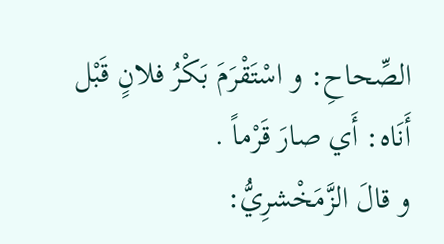الصِّحاحِ: و اسْتَقْرَمَ بَكْرُ فلانٍ قَبْل أَنَاه: أَي صارَ قَرْماً .
و قالَ الزَّمَخْشرِيُّ: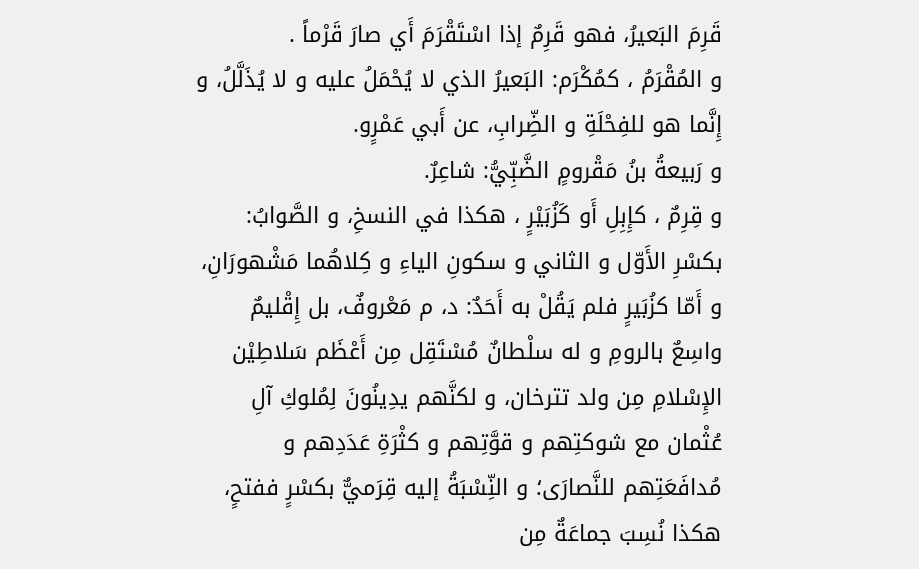قَرِمَ البَعيرُ، فهو قَرِمٌ إذا اسْتَقْرَمَ أَي صارَ قَرْماً .
و المُقْرَمُ ، كمُكْرَم: البَعيرُ الذي لا يُحْمَلُ عليه و لا يُذَلَّلُ، و إِنَّما هو للفِحْلَةِ و الضِّرابِ، عن أَبي عَمْرٍو.
و رَبيعةُ بنُ مَقْرومٍ الضَّبِّيُّ: شاعِرٌ.
و قِرِمٌ ، كإِبِلِ أَو كَزُبَيْرٍ ، هكذا في النسخِ، و الصَّوابُ: بكسْرِ الأَوّل و الثاني و سكونِ الياءِ و كِلاهُما مَشْهورَانِ، و أَمّا كزُبَيرٍ فلم يَقُلْ به أَحَدٌ: د، م مَعْروفٌ، بل إِقْليمٌ واسِعٌ بالرومِ و له سلْطانٌ مُسْتَقِل مِن أَعْظَم سَلاطِيْن الإِسْلامِ مِن ولد تترخان، و لكنَّهم يدِينُونَ لِمُلوكِ آلِ عُثْمان مع شوكتِهم و قوَّتِهم و كثْرَةِ عَدَدِهم و مُدافَعَتِهم للنَّصارَى؛ و النِّسْبَةُ إليه قِرَميٌّ بكسْرٍ ففتحٍ، هكذا نُسِبَ جماعَةٌ مِن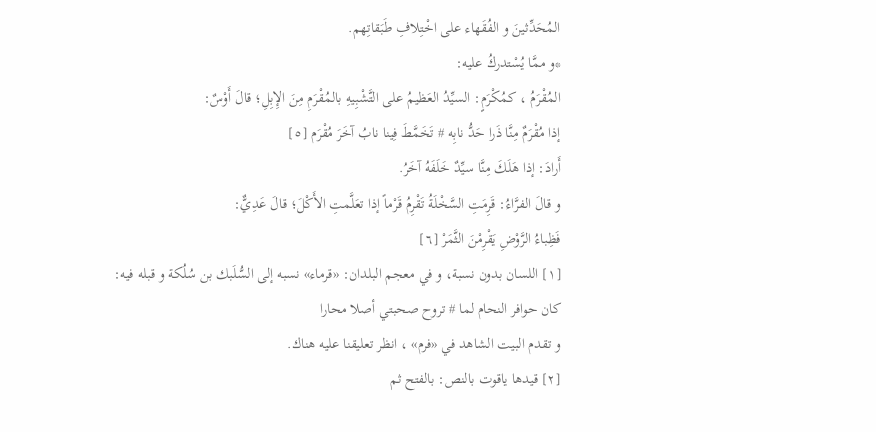المُحَدِّثينَ و الفُقَهاء على اخْتِلافِ طَبَقاتِهم.
*و ممَّا يُسْتدركُ عليه:
المُقْرَمُ ، كمُكْرَمٍ: السيِّدُ العَظيمُ على التَّشْبِيهِ بالمُقْرَمِ مِنَ الإِبِلِ؛ قالَ أَوْسٌ:
إذا مُقْرَمٌ مِنَّا ذَرا حَدُّ نابِه # تَخَمَّطَ فِينا نابُ آخَرَ مُقْرَم [٥]
أَرادَ: إذا هَلَكَ مِنَّا سيِّدٌ خَلَفَهُ آخَرُ.
و قالَ الفرَّاءُ: قَرِمَتِ السَّخْلَةُ تَقْرِمُ قَرْماً إذا تعَلَّمتِ الأَكْلَ؛ قالَ عَدِيٌّ:
فَظِباءُ الرَّوْضِ يَقْرِمْنَ الثَّمَرْ [٦]
[١] اللسان بدون نسبة، و في معجم البلدان: «قرماء» نسبه إلى السُّلَبك بن سُلُكة و قبله فيه:
كان حوافر النحام لما # تروح صحبتي أصلا محارا
و تقدم البيت الشاهد في «فرم» ، انظر تعليقنا عليه هناك.
[٢] قيدها ياقوت بالنص: بالفتح ثم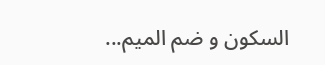السكون و ضم الميم...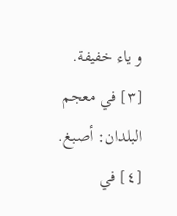و ياء خفيفة.
[٣] في معجم البلدان: أصبغ.
[٤] في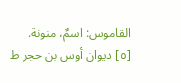القاموس: اسمٌ، منونة.
[٥] ديوان أوس بن حجر ط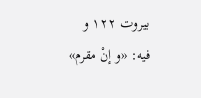بيروت ١٢٢ و فيه: «و إنْ مقرم»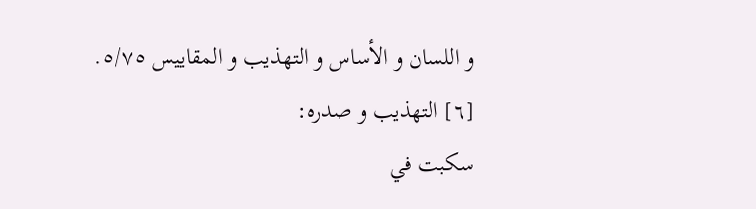و اللسان و الأساس و التهذيب و المقاييس ٥/٧٥.
[٦] التهذيب و صدره:
سكبت في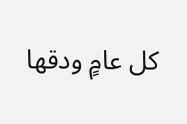كل عامٍ ودقها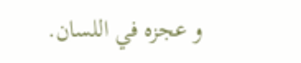و عجزه في اللسان.